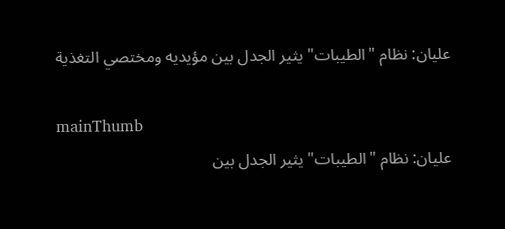عليان: نظام "الطيبات" يثير الجدل بين مؤيديه ومختصي التغذية

mainThumb
عليان: نظام "الطيبات" يثير الجدل بين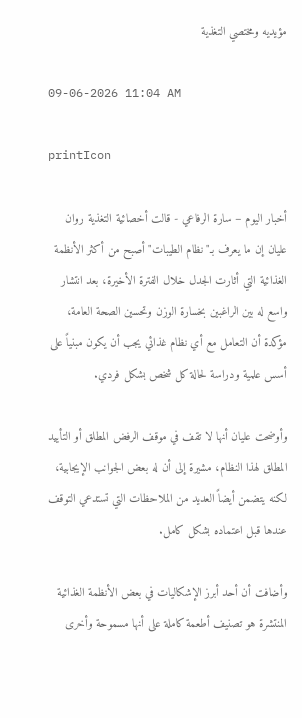مؤيديه ومختصي التغذية

09-06-2026 11:04 AM

printIcon

أخبار اليوم – سارة الرفاعي - قالت أخصائية التغذية روان عليان إن ما يعرف بـ"نظام الطيبات" أصبح من أكثر الأنظمة الغذائية التي أثارت الجدل خلال الفترة الأخيرة، بعد انتشار واسع له بين الراغبين بخسارة الوزن وتحسين الصحة العامة، مؤكدة أن التعامل مع أي نظام غذائي يجب أن يكون مبنياً على أسس علمية ودراسة لحالة كل شخص بشكل فردي.

وأوضحت عليان أنها لا تقف في موقف الرفض المطلق أو التأييد المطلق لهذا النظام، مشيرة إلى أن له بعض الجوانب الإيجابية، لكنه يتضمن أيضاً العديد من الملاحظات التي تستدعي التوقف عندها قبل اعتماده بشكل كامل.

وأضافت أن أحد أبرز الإشكاليات في بعض الأنظمة الغذائية المنتشرة هو تصنيف أطعمة كاملة على أنها مسموحة وأخرى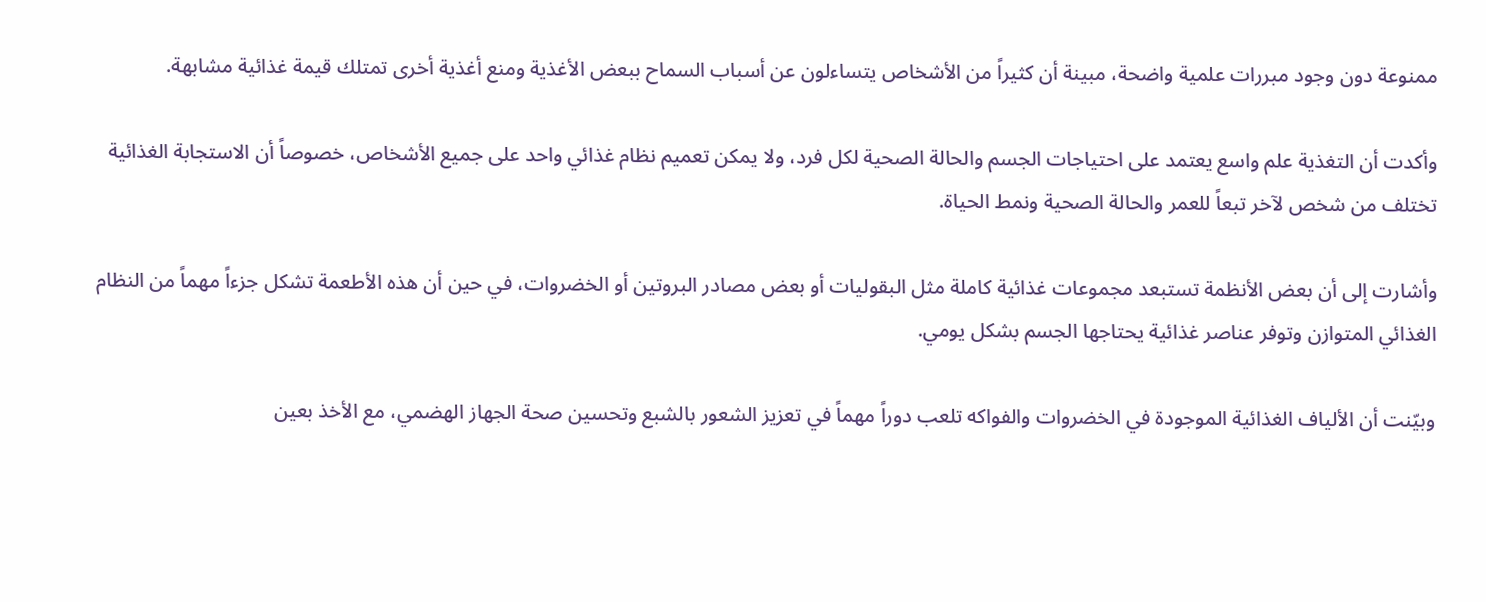ممنوعة دون وجود مبررات علمية واضحة، مبينة أن كثيراً من الأشخاص يتساءلون عن أسباب السماح ببعض الأغذية ومنع أغذية أخرى تمتلك قيمة غذائية مشابهة.

وأكدت أن التغذية علم واسع يعتمد على احتياجات الجسم والحالة الصحية لكل فرد، ولا يمكن تعميم نظام غذائي واحد على جميع الأشخاص، خصوصاً أن الاستجابة الغذائية تختلف من شخص لآخر تبعاً للعمر والحالة الصحية ونمط الحياة.

وأشارت إلى أن بعض الأنظمة تستبعد مجموعات غذائية كاملة مثل البقوليات أو بعض مصادر البروتين أو الخضروات، في حين أن هذه الأطعمة تشكل جزءاً مهماً من النظام الغذائي المتوازن وتوفر عناصر غذائية يحتاجها الجسم بشكل يومي.

وبيّنت أن الألياف الغذائية الموجودة في الخضروات والفواكه تلعب دوراً مهماً في تعزيز الشعور بالشبع وتحسين صحة الجهاز الهضمي، مع الأخذ بعين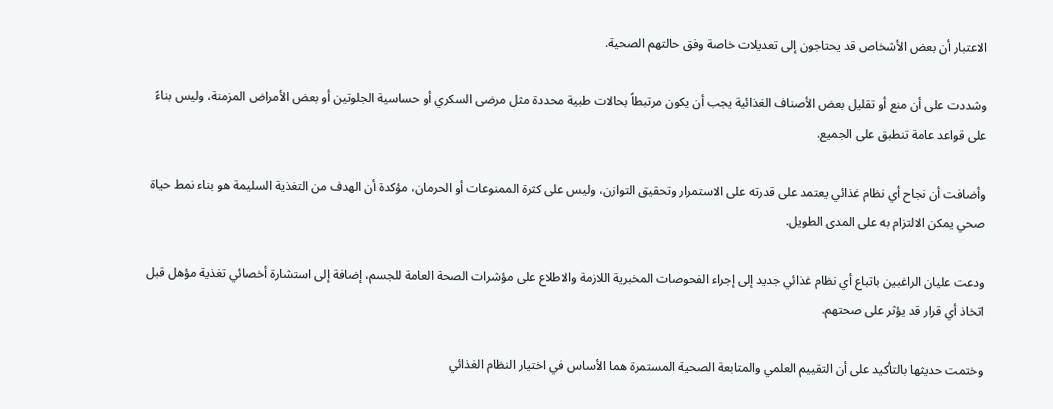الاعتبار أن بعض الأشخاص قد يحتاجون إلى تعديلات خاصة وفق حالتهم الصحية.

وشددت على أن منع أو تقليل بعض الأصناف الغذائية يجب أن يكون مرتبطاً بحالات طبية محددة مثل مرضى السكري أو حساسية الجلوتين أو بعض الأمراض المزمنة، وليس بناءً على قواعد عامة تنطبق على الجميع.

وأضافت أن نجاح أي نظام غذائي يعتمد على قدرته على الاستمرار وتحقيق التوازن، وليس على كثرة الممنوعات أو الحرمان، مؤكدة أن الهدف من التغذية السليمة هو بناء نمط حياة صحي يمكن الالتزام به على المدى الطويل.

ودعت عليان الراغبين باتباع أي نظام غذائي جديد إلى إجراء الفحوصات المخبرية اللازمة والاطلاع على مؤشرات الصحة العامة للجسم، إضافة إلى استشارة أخصائي تغذية مؤهل قبل اتخاذ أي قرار قد يؤثر على صحتهم.

وختمت حديثها بالتأكيد على أن التقييم العلمي والمتابعة الصحية المستمرة هما الأساس في اختيار النظام الغذائي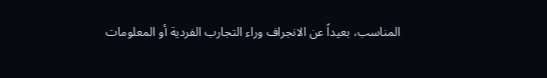المناسب، بعيداً عن الانجراف وراء التجارب الفردية أو المعلومات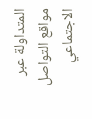المتداولة عبر مواقع التواصل الاجتماعي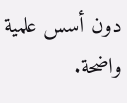دون أسس علمية واضحة.